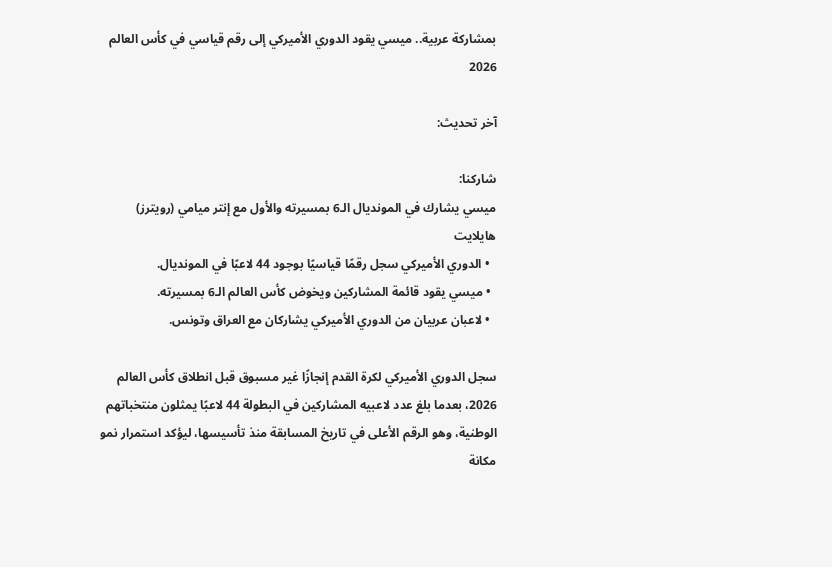بمشاركة عربية.. ميسي يقود الدوري الأميركي إلى رقم قياسي في كأس العالم 2026

آخر تحديث:

شاركنا:
ميسي يشارك في المونديال الـ6 بمسيرته والأول مع إنتر ميامي (رويترز)
هايلايت
  • الدوري الأميركي سجل رقمًا قياسيًا بوجود 44 لاعبًا في المونديال.
  • ميسي يقود قائمة المشاركين ويخوض كأس العالم الـ6 بمسيرته.
  • لاعبان عربيان من الدوري الأميركي يشاركان مع العراق وتونس.

سجل الدوري الأميركي لكرة القدم إنجازًا غير مسبوق قبل انطلاق كأس العالم 2026، بعدما بلغ عدد لاعبيه المشاركين في البطولة 44 لاعبًا يمثلون منتخباتهم الوطنية، وهو الرقم الأعلى في تاريخ المسابقة منذ تأسيسها، ليؤكد استمرار نمو مكانة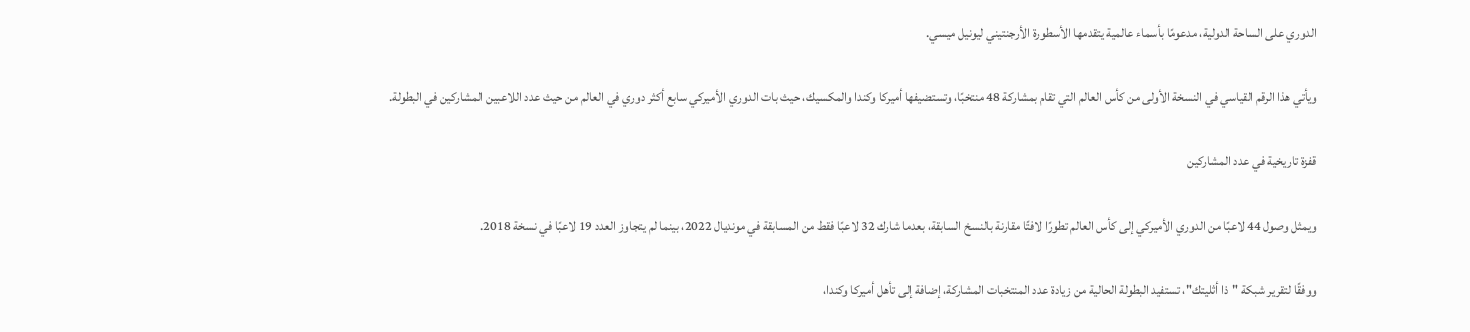الدوري على الساحة الدولية، مدعومًا بأسماء عالمية يتقدمها الأسطورة الأرجنتيني ليونيل ميسي.

ويأتي هذا الرقم القياسي في النسخة الأولى من كأس العالم التي تقام بمشاركة 48 منتخبًا، وتستضيفها أميركا وكندا والمكسيك، حيث بات الدوري الأميركي سابع أكثر دوري في العالم من حيث عدد اللاعبين المشاركين في البطولة.

قفزة تاريخية في عدد المشاركين

ويمثل وصول 44 لاعبًا من الدوري الأميركي إلى كأس العالم تطورًا لافتًا مقارنة بالنسخ السابقة، بعدما شارك 32 لاعبًا فقط من المسابقة في مونديال 2022، بينما لم يتجاوز العدد 19 لاعبًا في نسخة 2018.

ووفقًا لتقرير شبكة "ذا أثليتك"، تستفيد البطولة الحالية من زيادة عدد المنتخبات المشاركة، إضافة إلى تأهل أميركا وكندا،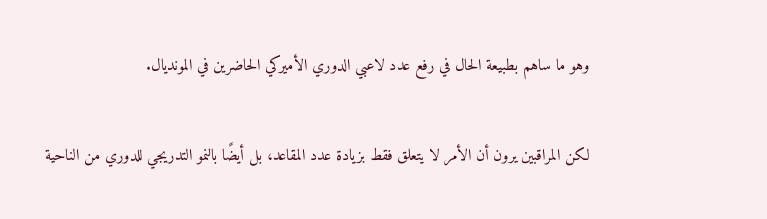وهو ما ساهم بطبيعة الحال في رفع عدد لاعبي الدوري الأميركي الحاضرين في المونديال.

لكن المراقبين يرون أن الأمر لا يتعلق فقط بزيادة عدد المقاعد، بل أيضًا بالنمو التدريجي للدوري من الناحية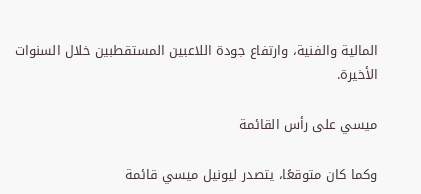المالية والفنية، وارتفاع جودة اللاعبين المستقطبين خلال السنوات الأخيرة.

ميسي على رأس القائمة

وكما كان متوقعًا، يتصدر ليونيل ميسي قائمة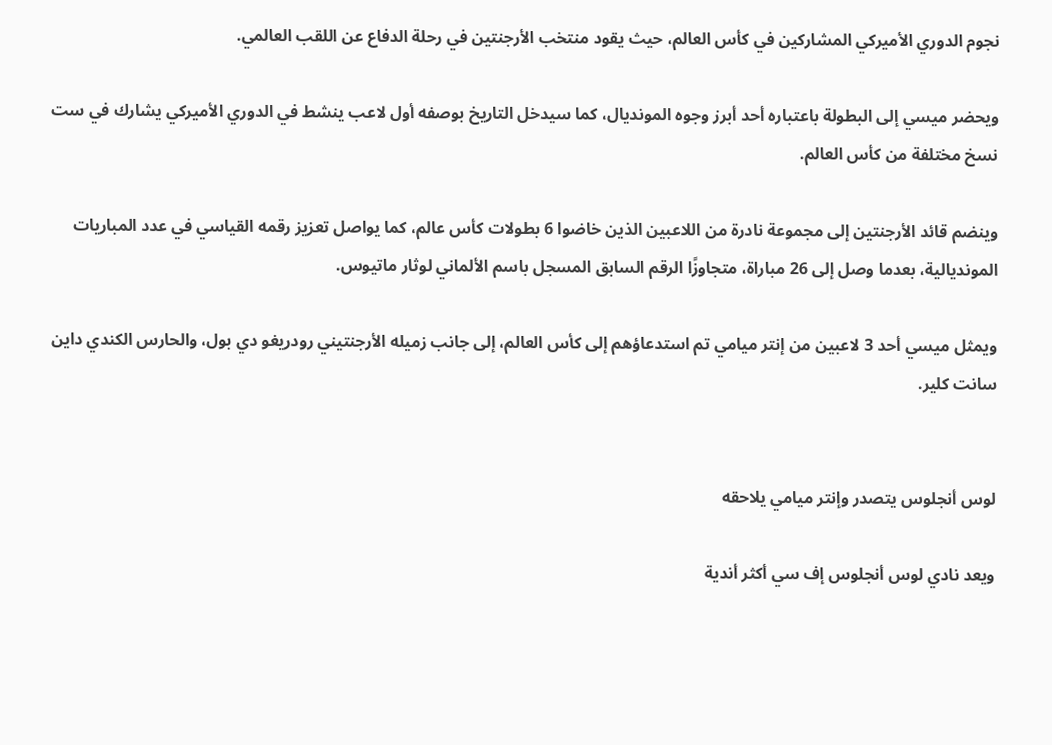نجوم الدوري الأميركي المشاركين في كأس العالم، حيث يقود منتخب الأرجنتين في رحلة الدفاع عن اللقب العالمي.

ويحضر ميسي إلى البطولة باعتباره أحد أبرز وجوه المونديال، كما سيدخل التاريخ بوصفه أول لاعب ينشط في الدوري الأميركي يشارك في ست نسخ مختلفة من كأس العالم.

وينضم قائد الأرجنتين إلى مجموعة نادرة من اللاعبين الذين خاضوا 6 بطولات كأس عالم، كما يواصل تعزيز رقمه القياسي في عدد المباريات المونديالية، بعدما وصل إلى 26 مباراة، متجاوزًا الرقم السابق المسجل باسم الألماني لوثار ماتيوس.

ويمثل ميسي أحد 3 لاعبين من إنتر ميامي تم استدعاؤهم إلى كأس العالم، إلى جانب زميله الأرجنتيني رودريغو دي بول، والحارس الكندي داين سانت كلير.


لوس أنجلوس يتصدر وإنتر ميامي يلاحقه

ويعد نادي لوس أنجلوس إف سي أكثر أندية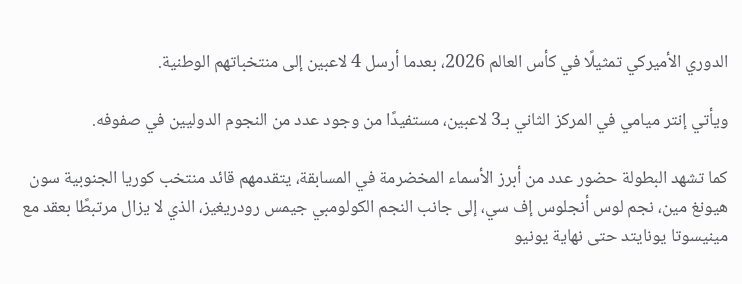الدوري الأميركي تمثيلًا في كأس العالم 2026، بعدما أرسل 4 لاعبين إلى منتخباتهم الوطنية.

ويأتي إنتر ميامي في المركز الثاني بـ3 لاعبين، مستفيدًا من وجود عدد من النجوم الدوليين في صفوفه.

كما تشهد البطولة حضور عدد من أبرز الأسماء المخضرمة في المسابقة، يتقدمهم قائد منتخب كوريا الجنوبية سون هيونغ مين، نجم لوس أنجلوس إف سي، إلى جانب النجم الكولومبي جيمس رودريغيز، الذي لا يزال مرتبطًا بعقد مع مينيسوتا يونايتد حتى نهاية يونيو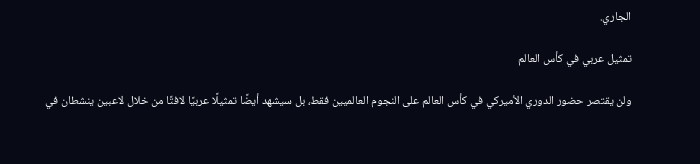الجاري.

تمثيل عربي في كأس العالم

ولن يقتصر حضور الدوري الأميركي في كأس العالم على النجوم العالميين فقط، بل سيشهد أيضًا تمثيلًا عربيًا لافتًا من خلال لاعبين ينشطان في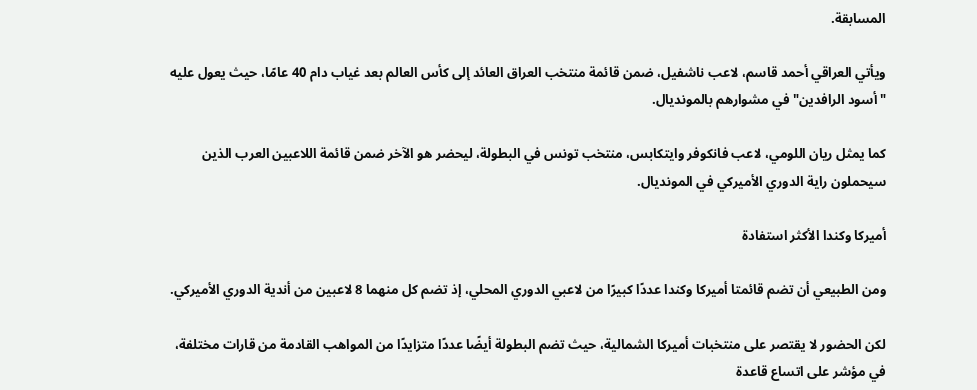المسابقة.

ويأتي العراقي أحمد قاسم، لاعب ناشفيل، ضمن قائمة منتخب العراق العائد إلى كأس العالم بعد غياب دام 40 عامًا، حيث يعول عليه "أسود الرافدين" في مشوارهم بالمونديال.

كما يمثل ريان اللومي، لاعب فانكوفر وايتكابس، منتخب تونس في البطولة، ليحضر هو الآخر ضمن قائمة اللاعبين العرب الذين سيحملون راية الدوري الأميركي في المونديال.

أميركا وكندا الأكثر استفادة

ومن الطبيعي أن تضم قائمتا أميركا وكندا عددًا كبيرًا من لاعبي الدوري المحلي، إذ تضم كل منهما 8 لاعبين من أندية الدوري الأميركي.

لكن الحضور لا يقتصر على منتخبات أميركا الشمالية، حيث تضم البطولة أيضًا عددًا متزايدًا من المواهب القادمة من قارات مختلفة، في مؤشر على اتساع قاعدة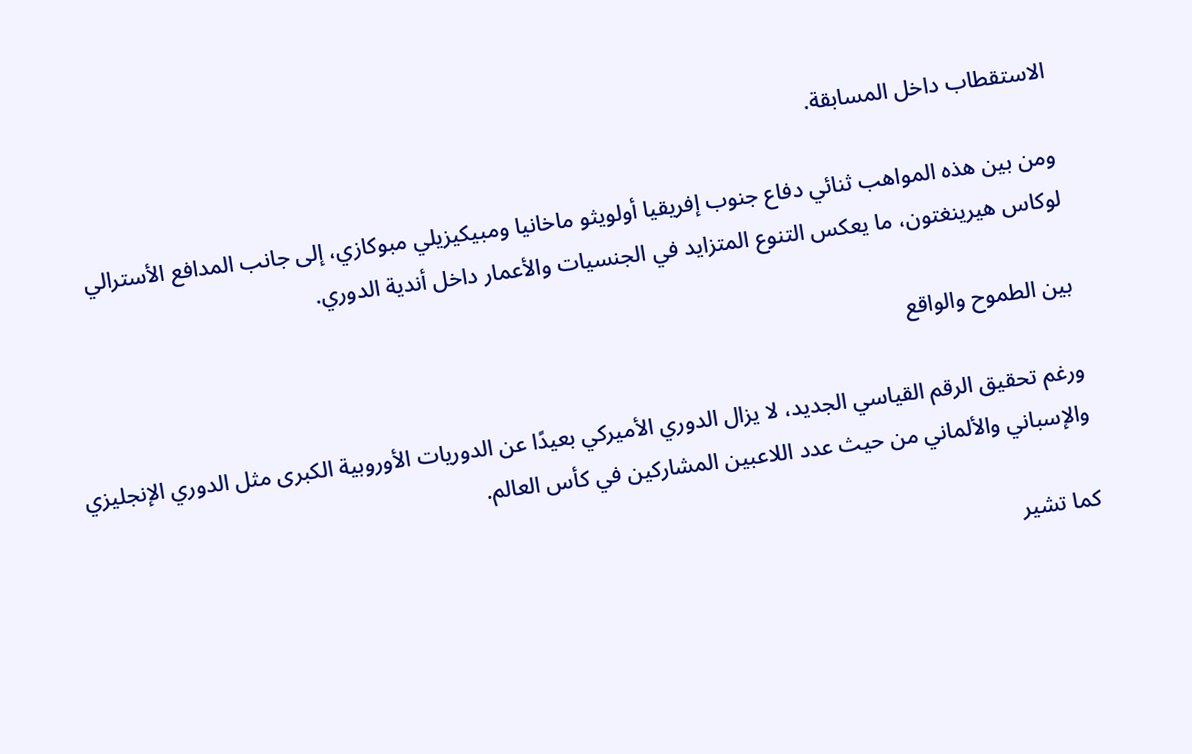الاستقطاب داخل المسابقة.

ومن بين هذه المواهب ثنائي دفاع جنوب إفريقيا أولويثو ماخانيا ومبيكيزيلي مبوكازي، إلى جانب المدافع الأسترالي لوكاس هيرينغتون، ما يعكس التنوع المتزايد في الجنسيات والأعمار داخل أندية الدوري.

بين الطموح والواقع

ورغم تحقيق الرقم القياسي الجديد، لا يزال الدوري الأميركي بعيدًا عن الدوريات الأوروبية الكبرى مثل الدوري الإنجليزي والإسباني والألماني من حيث عدد اللاعبين المشاركين في كأس العالم.

كما تشير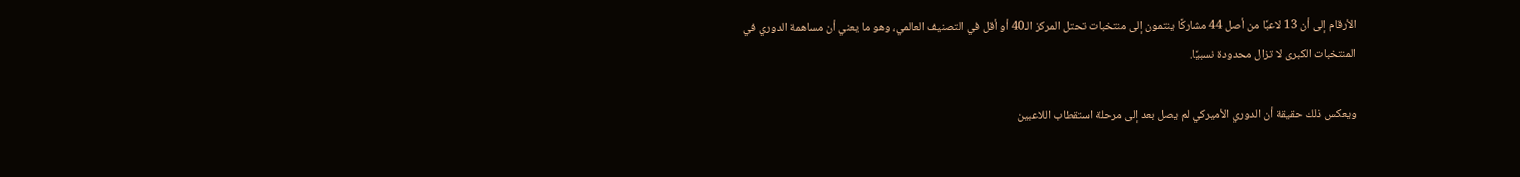الأرقام إلى أن 13 لاعبًا من أصل 44 مشاركًا ينتمون إلى منتخبات تحتل المركز الـ40 أو أقل في التصنيف العالمي، وهو ما يعني أن مساهمة الدوري في المنتخبات الكبرى لا تزال محدودة نسبيًا.

ويعكس ذلك حقيقة أن الدوري الأميركي لم يصل بعد إلى مرحلة استقطاب اللاعبين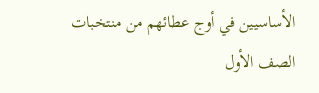الأساسيين في أوج عطائهم من منتخبات الصف الأول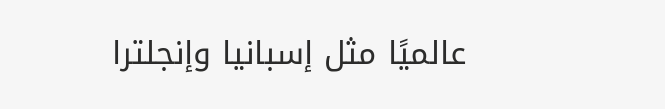عالميًا مثل إسبانيا وإنجلترا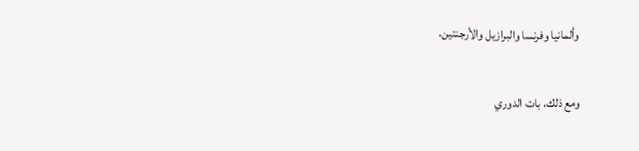وألمانيا وفرنسا والبرازيل والأرجنتين.

ومع ذلك، بات الدوري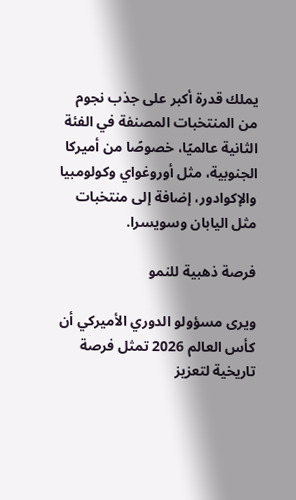يملك قدرة أكبر على جذب نجوم من المنتخبات المصنفة في الفئة الثانية عالميًا، خصوصًا من أميركا الجنوبية، مثل أوروغواي وكولومبيا والإكوادور، إضافة إلى منتخبات مثل اليابان وسويسرا.

فرصة ذهبية للنمو

ويرى مسؤولو الدوري الأميركي أن كأس العالم 2026 تمثل فرصة تاريخية لتعزيز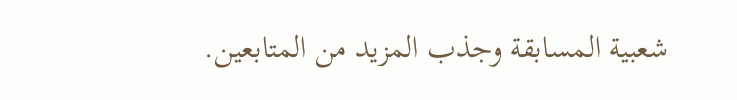شعبية المسابقة وجذب المزيد من المتابعين.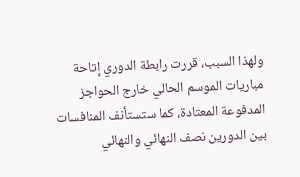ولهذا السبب، قررت رابطة الدوري إتاحة مباريات الموسم الحالي خارج الحواجز المدفوعة المعتادة، كما ستستأنف المنافسات بين الدورين نصف النهائي والنهائي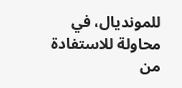للمونديال، في محاولة للاستفادة من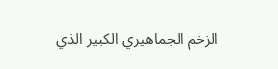الزخم الجماهيري الكبير الذي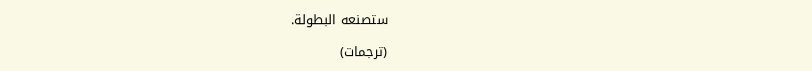ستصنعه البطولة.

(ترجمات)